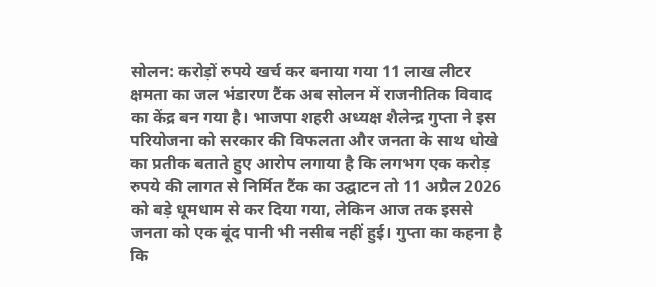सोलन: करोड़ों रुपये खर्च कर बनाया गया 11 लाख लीटर क्षमता का जल भंडारण टैंक अब सोलन में राजनीतिक विवाद का केंद्र बन गया है। भाजपा शहरी अध्यक्ष शैलेन्द्र गुप्ता ने इस परियोजना को सरकार की विफलता और जनता के साथ धोखे का प्रतीक बताते हुए आरोप लगाया है कि लगभग एक करोड़ रुपये की लागत से निर्मित टैंक का उद्घाटन तो 11 अप्रैल 2026 को बड़े धूमधाम से कर दिया गया, लेकिन आज तक इससे जनता को एक बूंद पानी भी नसीब नहीं हुई। गुप्ता का कहना है कि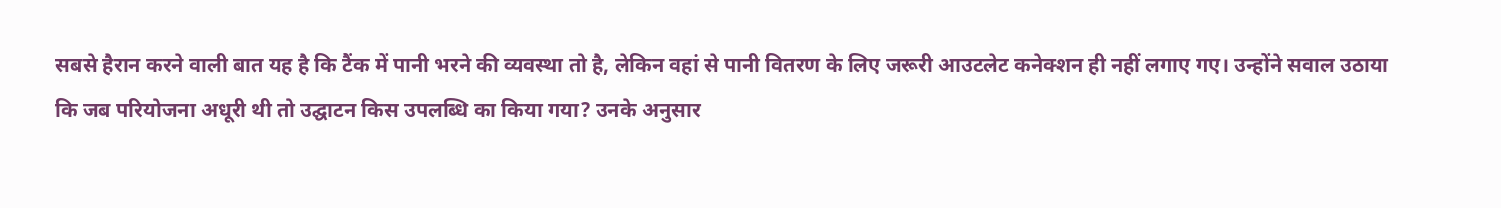सबसे हैरान करने वाली बात यह है कि टैंक में पानी भरने की व्यवस्था तो है, लेकिन वहां से पानी वितरण के लिए जरूरी आउटलेट कनेक्शन ही नहीं लगाए गए। उन्होंने सवाल उठाया कि जब परियोजना अधूरी थी तो उद्घाटन किस उपलब्धि का किया गया? उनके अनुसार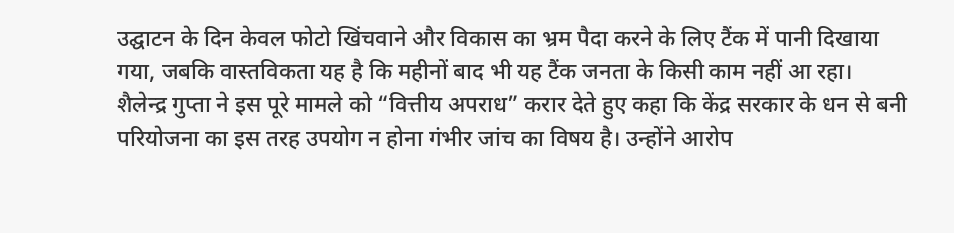उद्घाटन के दिन केवल फोटो खिंचवाने और विकास का भ्रम पैदा करने के लिए टैंक में पानी दिखाया गया, जबकि वास्तविकता यह है कि महीनों बाद भी यह टैंक जनता के किसी काम नहीं आ रहा।
शैलेन्द्र गुप्ता ने इस पूरे मामले को “वित्तीय अपराध” करार देते हुए कहा कि केंद्र सरकार के धन से बनी परियोजना का इस तरह उपयोग न होना गंभीर जांच का विषय है। उन्होंने आरोप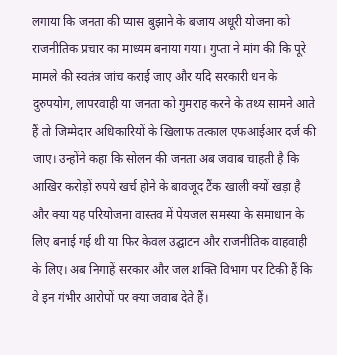लगाया कि जनता की प्यास बुझाने के बजाय अधूरी योजना को राजनीतिक प्रचार का माध्यम बनाया गया। गुप्ता ने मांग की कि पूरे मामले की स्वतंत्र जांच कराई जाए और यदि सरकारी धन के दुरुपयोग, लापरवाही या जनता को गुमराह करने के तथ्य सामने आते हैं तो जिम्मेदार अधिकारियों के खिलाफ तत्काल एफआईआर दर्ज की जाए। उन्होंने कहा कि सोलन की जनता अब जवाब चाहती है कि आखिर करोड़ों रुपये खर्च होने के बावजूद टैंक खाली क्यों खड़ा है और क्या यह परियोजना वास्तव में पेयजल समस्या के समाधान के लिए बनाई गई थी या फिर केवल उद्घाटन और राजनीतिक वाहवाही के लिए। अब निगाहें सरकार और जल शक्ति विभाग पर टिकी हैं कि वे इन गंभीर आरोपों पर क्या जवाब देते हैं।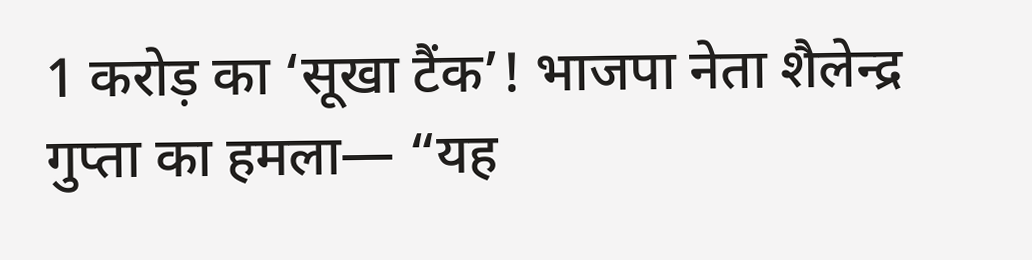1 करोड़ का ‘सूखा टैंक’! भाजपा नेता शैलेन्द्र गुप्ता का हमला— “यह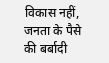विकास नहीं, जनता के पैसे की बर्बादी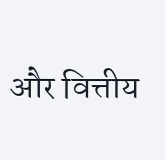और वित्तीय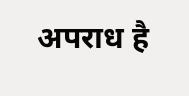अपराध है